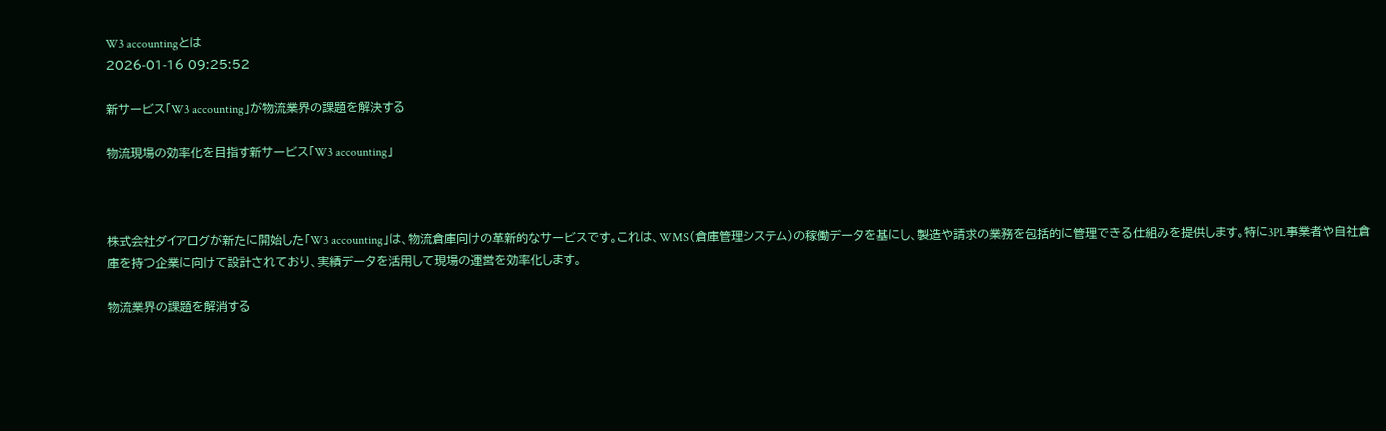W3 accountingとは
2026-01-16 09:25:52

新サービス「W3 accounting」が物流業界の課題を解決する

物流現場の効率化を目指す新サービス「W3 accounting」



株式会社ダイアログが新たに開始した「W3 accounting」は、物流倉庫向けの革新的なサービスです。これは、WMS(倉庫管理システム)の稼働データを基にし、製造や請求の業務を包括的に管理できる仕組みを提供します。特に3PL事業者や自社倉庫を持つ企業に向けて設計されており、実績データを活用して現場の運営を効率化します。

物流業界の課題を解消する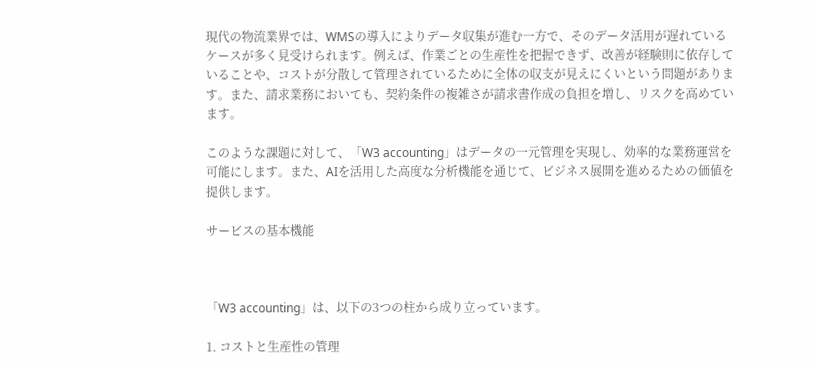現代の物流業界では、WMSの導入によりデータ収集が進む一方で、そのデータ活用が遅れているケースが多く見受けられます。例えば、作業ごとの生産性を把握できず、改善が経験則に依存していることや、コストが分散して管理されているために全体の収支が見えにくいという問題があります。また、請求業務においても、契約条件の複雑さが請求書作成の負担を増し、リスクを高めています。

このような課題に対して、「W3 accounting」はデータの一元管理を実現し、効率的な業務運営を可能にします。また、AIを活用した高度な分析機能を通じて、ビジネス展開を進めるための価値を提供します。

サービスの基本機能



「W3 accounting」は、以下の3つの柱から成り立っています。

1. コストと生産性の管理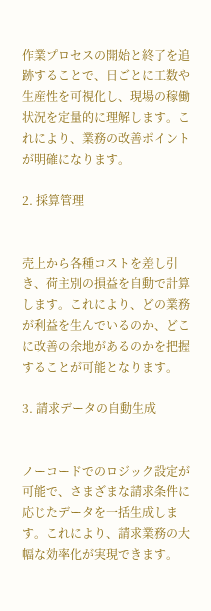作業プロセスの開始と終了を追跡することで、日ごとに工数や生産性を可視化し、現場の稼働状況を定量的に理解します。これにより、業務の改善ポイントが明確になります。

2. 採算管理


売上から各種コストを差し引き、荷主別の損益を自動で計算します。これにより、どの業務が利益を生んでいるのか、どこに改善の余地があるのかを把握することが可能となります。

3. 請求データの自動生成


ノーコードでのロジック設定が可能で、さまざまな請求条件に応じたデータを一括生成します。これにより、請求業務の大幅な効率化が実現できます。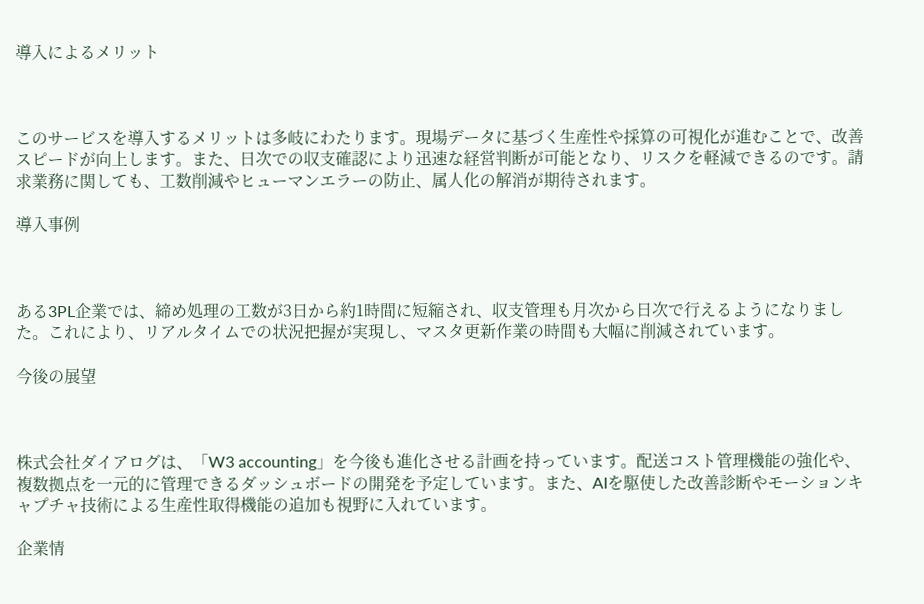導入によるメリット



このサービスを導入するメリットは多岐にわたります。現場データに基づく生産性や採算の可視化が進むことで、改善スピードが向上します。また、日次での収支確認により迅速な経営判断が可能となり、リスクを軽減できるのです。請求業務に関しても、工数削減やヒューマンエラーの防止、属人化の解消が期待されます。

導入事例



ある3PL企業では、締め処理の工数が3日から約1時間に短縮され、収支管理も月次から日次で行えるようになりました。これにより、リアルタイムでの状況把握が実現し、マスタ更新作業の時間も大幅に削減されています。

今後の展望



株式会社ダイアログは、「W3 accounting」を今後も進化させる計画を持っています。配送コスト管理機能の強化や、複数拠点を一元的に管理できるダッシュボードの開発を予定しています。また、AIを駆使した改善診断やモーションキャプチャ技術による生産性取得機能の追加も視野に入れています。

企業情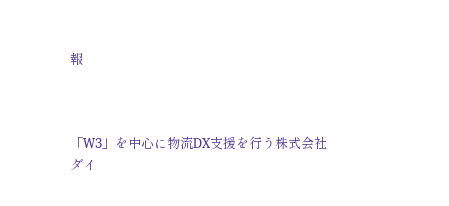報



「W3」を中心に物流DX支援を行う株式会社ダイ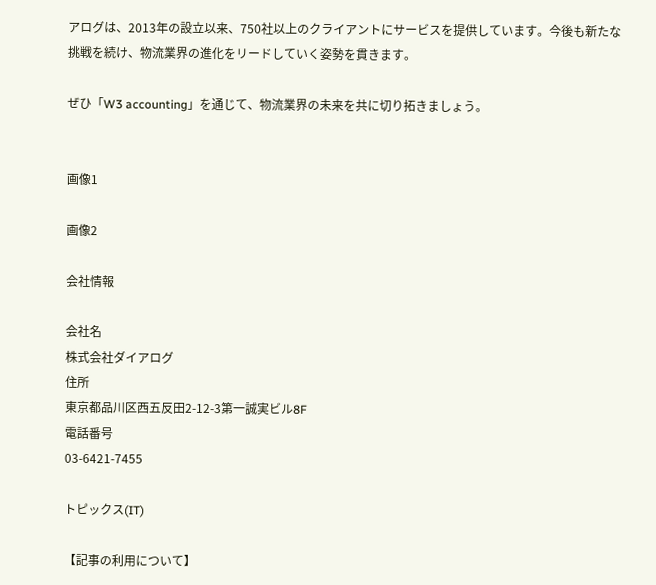アログは、2013年の設立以来、750社以上のクライアントにサービスを提供しています。今後も新たな挑戦を続け、物流業界の進化をリードしていく姿勢を貫きます。

ぜひ「W3 accounting」を通じて、物流業界の未来を共に切り拓きましょう。


画像1

画像2

会社情報

会社名
株式会社ダイアログ
住所
東京都品川区西五反田2-12-3第一誠実ビル8F
電話番号
03-6421-7455

トピックス(IT)

【記事の利用について】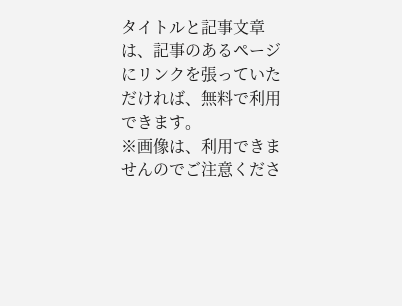タイトルと記事文章は、記事のあるページにリンクを張っていただければ、無料で利用できます。
※画像は、利用できませんのでご注意くださ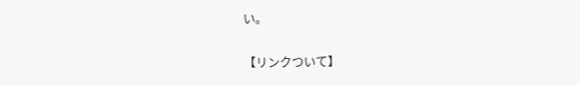い。

【リンクついて】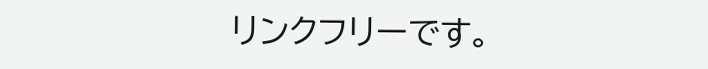リンクフリーです。